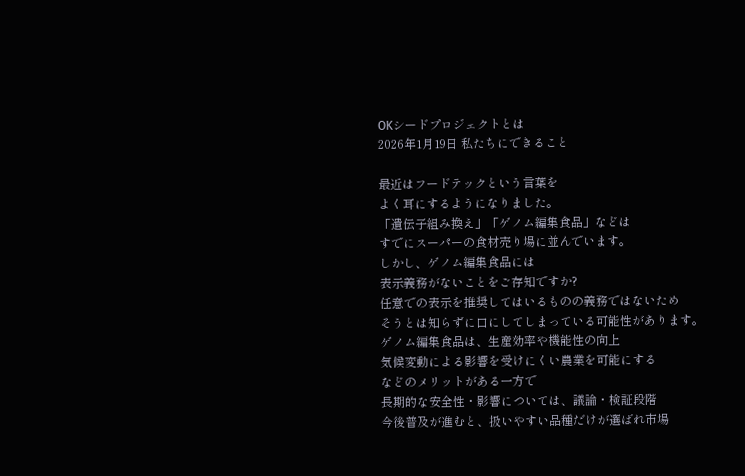OKシードプロジェクトとは
2026年1月19日 私たちにできること

最近はフードテックという言葉を
よく耳にするようになりました。
「遺伝子組み換え」「ゲノム編集食品」などは
すでにスーパーの食材売り場に並んでいます。
しかし、ゲノム編集食品には
表示義務がないことをご存知ですか?
任意での表示を推奨してはいるものの義務ではないため
そうとは知らずに口にしてしまっている可能性があります。
ゲノム編集食品は、生産効率や機能性の向上
気候変動による影響を受けにくい農業を可能にする
などのメリットがある一方で
長期的な安全性・影響については、議論・検証段階
今後普及が進むと、扱いやすい品種だけが選ばれ市場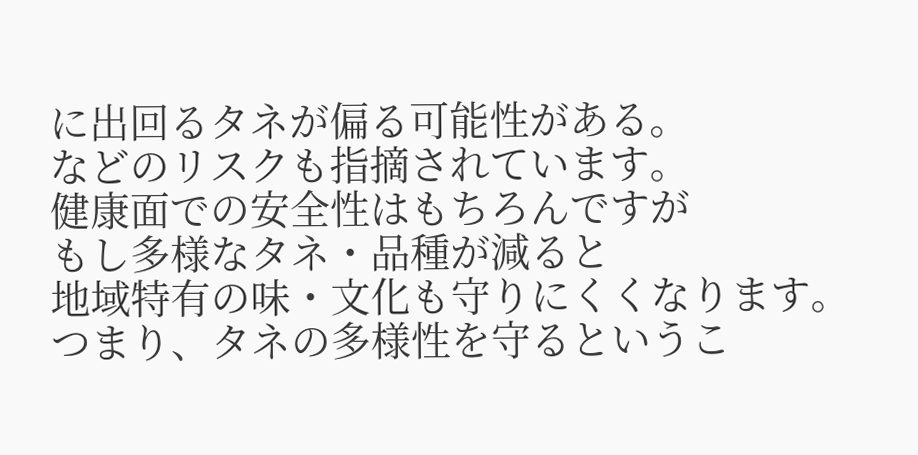に出回るタネが偏る可能性がある。
などのリスクも指摘されています。
健康面での安全性はもちろんですが
もし多様なタネ・品種が減ると
地域特有の味・文化も守りにくくなります。
つまり、タネの多様性を守るというこ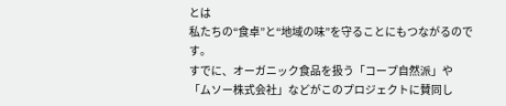とは
私たちの“食卓”と“地域の味”を守ることにもつながるのです。
すでに、オーガニック食品を扱う「コープ自然派」や
「ムソー株式会社」などがこのプロジェクトに賛同し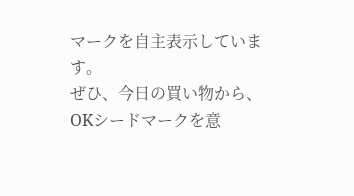マークを自主表示しています。
ぜひ、今日の買い物から、OKシードマークを意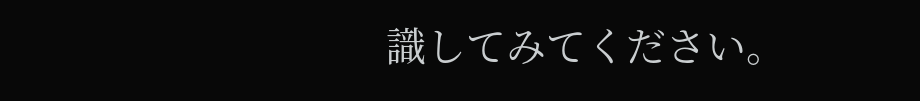識してみてください。